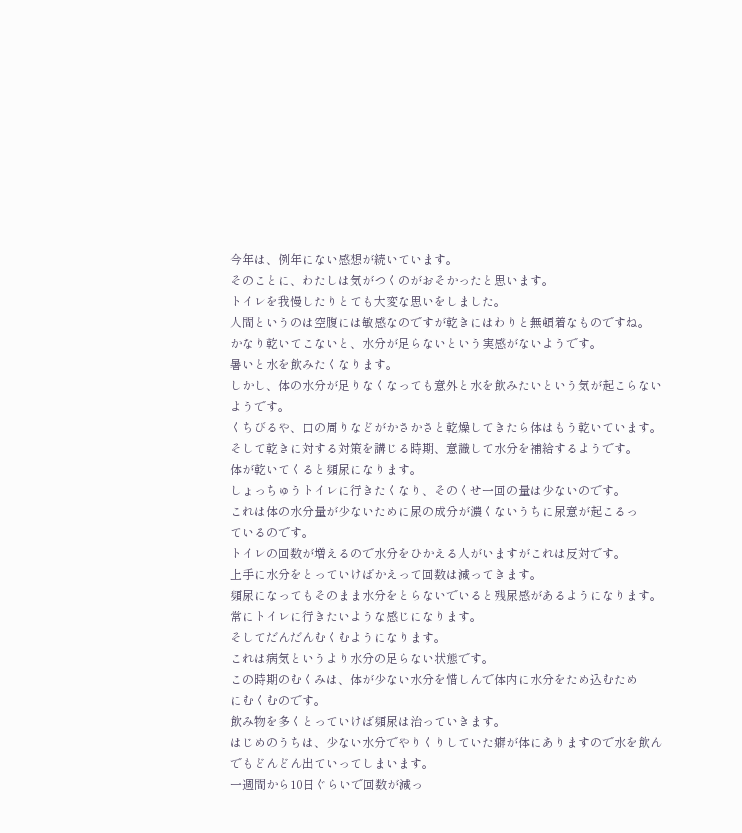今年は、例年にない感想が続いています。
そのことに、わたしは気がつくのがおそかったと思います。
トイレを我慢したりとても大変な思いをしました。
人間というのは空腹には敏感なのですが乾きにはわりと無頓着なものですね。
かなり乾いてこないと、水分が足らないという実感がないようです。
暑いと水を飲みたくなります。
しかし、体の水分が足りなくなっても意外と水を飲みたいという気が起こらない
ようです。
くちびるや、口の周りなどがかさかさと乾燥してきたら体はもう乾いています。
そして乾きに対する対策を講じる時期、意識して水分を補給するようです。
体が乾いてくると頻尿になります。
しょっちゅうトイレに行きたくなり、そのくせ一回の量は少ないのです。
これは体の水分量が少ないために尿の成分が濃くないうちに尿意が起こるっ
ているのです。
トイレの回数が増えるので水分をひかえる人がいますがこれは反対です。
上手に水分をとっていけばかえって回数は減ってきます。
頻尿になってもそのまま水分をとらないでいると残尿感があるようになります。
常にトイレに行きたいような感じになります。
そしてだんだんむくむようになります。
これは病気というより水分の足らない状態です。
この時期のむくみは、体が少ない水分を惜しんで体内に水分をため込むため
にむくむのです。
飲み物を多くとっていけば頻尿は治っていきます。
はじめのうちは、少ない水分でやりくりしていた癖が体にありますので水を飲ん
でもどんどん出ていってしまいます。
一週間から10日ぐらいで回数が減っ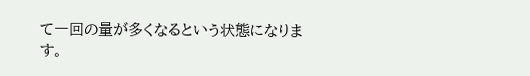て一回の量が多くなるという状態になりま
す。